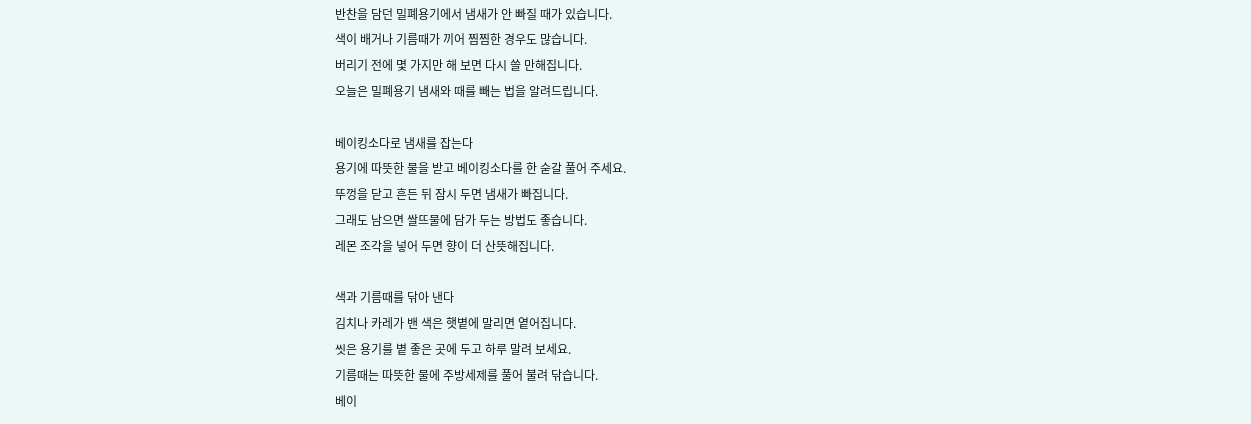반찬을 담던 밀폐용기에서 냄새가 안 빠질 때가 있습니다.
색이 배거나 기름때가 끼어 찜찜한 경우도 많습니다.
버리기 전에 몇 가지만 해 보면 다시 쓸 만해집니다.
오늘은 밀폐용기 냄새와 때를 빼는 법을 알려드립니다.

베이킹소다로 냄새를 잡는다
용기에 따뜻한 물을 받고 베이킹소다를 한 숟갈 풀어 주세요.
뚜껑을 닫고 흔든 뒤 잠시 두면 냄새가 빠집니다.
그래도 남으면 쌀뜨물에 담가 두는 방법도 좋습니다.
레몬 조각을 넣어 두면 향이 더 산뜻해집니다.

색과 기름때를 닦아 낸다
김치나 카레가 밴 색은 햇볕에 말리면 옅어집니다.
씻은 용기를 볕 좋은 곳에 두고 하루 말려 보세요.
기름때는 따뜻한 물에 주방세제를 풀어 불려 닦습니다.
베이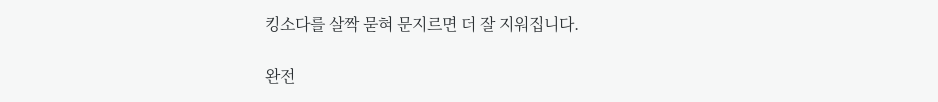킹소다를 살짝 묻혀 문지르면 더 잘 지워집니다.

완전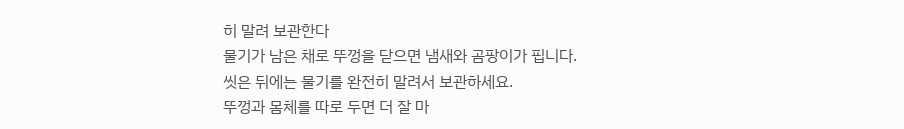히 말려 보관한다
물기가 남은 채로 뚜껑을 닫으면 냄새와 곰팡이가 핍니다.
씻은 뒤에는 물기를 완전히 말려서 보관하세요.
뚜껑과 몸체를 따로 두면 더 잘 마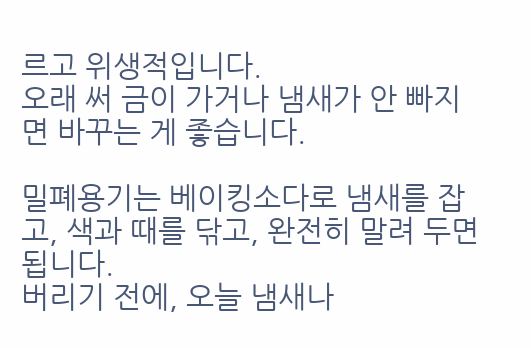르고 위생적입니다.
오래 써 금이 가거나 냄새가 안 빠지면 바꾸는 게 좋습니다.

밀폐용기는 베이킹소다로 냄새를 잡고, 색과 때를 닦고, 완전히 말려 두면 됩니다.
버리기 전에, 오늘 냄새나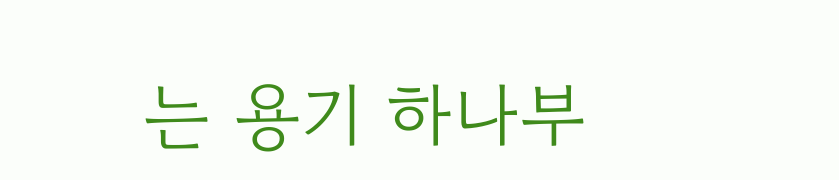는 용기 하나부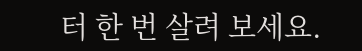터 한 번 살려 보세요.